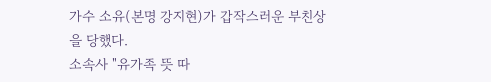가수 소유(본명 강지현)가 갑작스러운 부친상을 당했다.
소속사 "유가족 뜻 따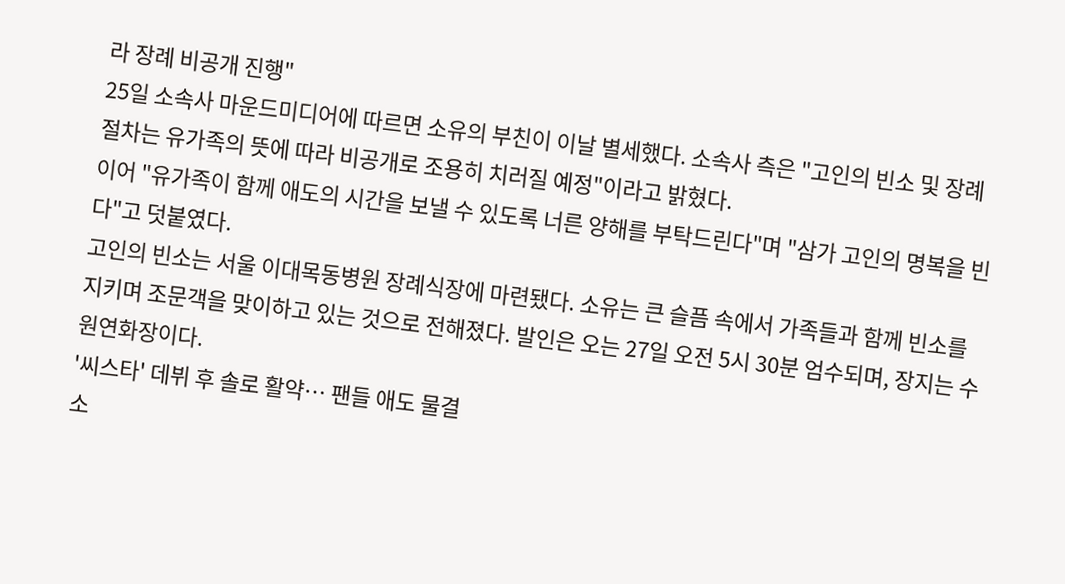라 장례 비공개 진행"
25일 소속사 마운드미디어에 따르면 소유의 부친이 이날 별세했다. 소속사 측은 "고인의 빈소 및 장례 절차는 유가족의 뜻에 따라 비공개로 조용히 치러질 예정"이라고 밝혔다.
이어 "유가족이 함께 애도의 시간을 보낼 수 있도록 너른 양해를 부탁드린다"며 "삼가 고인의 명복을 빈다"고 덧붙였다.
고인의 빈소는 서울 이대목동병원 장례식장에 마련됐다. 소유는 큰 슬픔 속에서 가족들과 함께 빈소를 지키며 조문객을 맞이하고 있는 것으로 전해졌다. 발인은 오는 27일 오전 5시 30분 엄수되며, 장지는 수원연화장이다.
'씨스타' 데뷔 후 솔로 활약… 팬들 애도 물결
소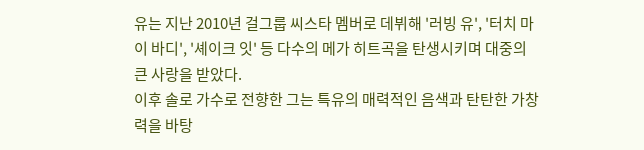유는 지난 2010년 걸그룹 씨스타 멤버로 데뷔해 '러빙 유', '터치 마이 바디', '셰이크 잇' 등 다수의 메가 히트곡을 탄생시키며 대중의 큰 사랑을 받았다.
이후 솔로 가수로 전향한 그는 특유의 매력적인 음색과 탄탄한 가창력을 바탕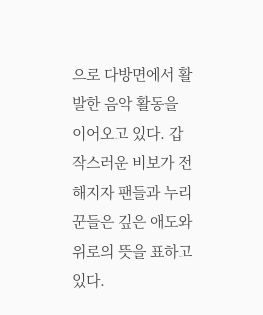으로 다방면에서 활발한 음악 활동을 이어오고 있다. 갑작스러운 비보가 전해지자 팬들과 누리꾼들은 깊은 애도와 위로의 뜻을 표하고 있다.